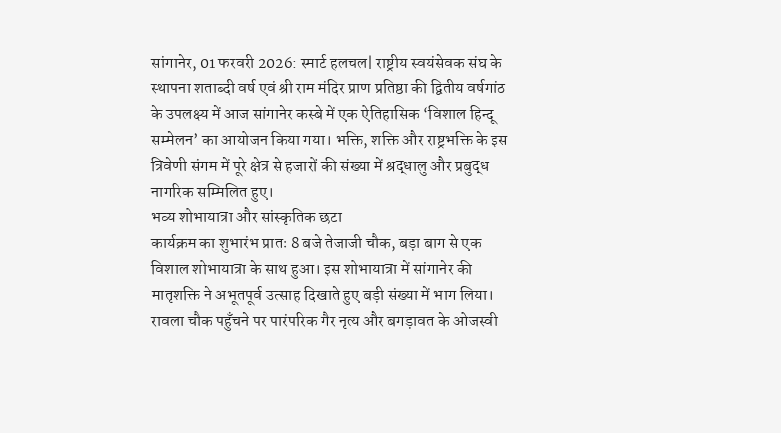सांगानेर, 01 फरवरी 2026: स्मार्ट हलचल| राष्ट्रीय स्वयंसेवक संघ के स्थापना शताब्दी वर्ष एवं श्री राम मंदिर प्राण प्रतिष्ठा की द्वितीय वर्षगांठ के उपलक्ष्य में आज सांगानेर कस्बे में एक ऐतिहासिक ‘विशाल हिन्दू सम्मेलन’ का आयोजन किया गया। भक्ति, शक्ति और राष्ट्रभक्ति के इस त्रिवेणी संगम में पूरे क्षेत्र से हजारों की संख्या में श्रद्धालु और प्रबुद्ध नागरिक सम्मिलित हुए।
भव्य शोभायात्रा और सांस्कृतिक छटा
कार्यक्रम का शुभारंभ प्रातः 8 बजे तेजाजी चौक, बड़ा बाग से एक विशाल शोभायात्रा के साथ हुआ। इस शोभायात्रा में सांगानेर की मातृशक्ति ने अभूतपूर्व उत्साह दिखाते हुए बड़ी संख्या में भाग लिया। रावला चौक पहुँचने पर पारंपरिक गैर नृत्य और बगड़ावत के ओजस्वी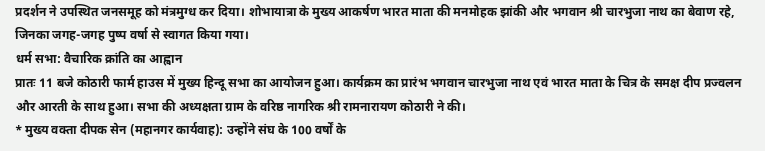प्रदर्शन ने उपस्थित जनसमूह को मंत्रमुग्ध कर दिया। शोभायात्रा के मुख्य आकर्षण भारत माता की मनमोहक झांकी और भगवान श्री चारभुजा नाथ का बेवाण रहे, जिनका जगह-जगह पुष्प वर्षा से स्वागत किया गया।
धर्म सभा: वैचारिक क्रांति का आह्वान
प्रातः 11 बजे कोठारी फार्म हाउस में मुख्य हिन्दू सभा का आयोजन हुआ। कार्यक्रम का प्रारंभ भगवान चारभुजा नाथ एवं भारत माता के चित्र के समक्ष दीप प्रज्वलन और आरती के साथ हुआ। सभा की अध्यक्षता ग्राम के वरिष्ठ नागरिक श्री रामनारायण कोठारी ने की।
* मुख्य वक्ता दीपक सेन (महानगर कार्यवाह): उन्होंने संघ के 100 वर्षों के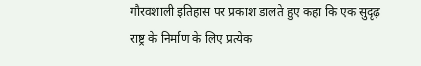गौरवशाली इतिहास पर प्रकाश डालते हुए कहा कि एक सुदृढ़ राष्ट्र के निर्माण के लिए प्रत्येक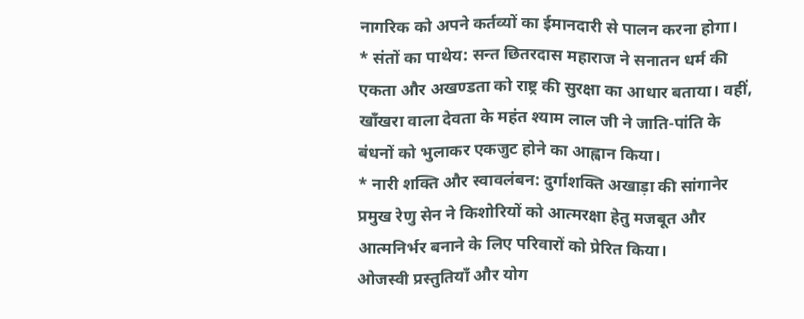नागरिक को अपने कर्तव्यों का ईमानदारी से पालन करना होगा।
* संतों का पाथेय: सन्त छितरदास महाराज ने सनातन धर्म की एकता और अखण्डता को राष्ट्र की सुरक्षा का आधार बताया। वहीं, खाँखरा वाला देवता के महंत श्याम लाल जी ने जाति-पांति के बंधनों को भुलाकर एकजुट होने का आह्वान किया।
* नारी शक्ति और स्वावलंबन: दुर्गाशक्ति अखाड़ा की सांगानेर प्रमुख रेणु सेन ने किशोरियों को आत्मरक्षा हेतु मजबूत और आत्मनिर्भर बनाने के लिए परिवारों को प्रेरित किया।
ओजस्वी प्रस्तुतियाँ और योग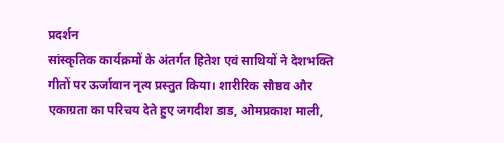प्रदर्शन
सांस्कृतिक कार्यक्रमों के अंतर्गत हितेश एवं साथियों ने देशभक्ति गीतों पर ऊर्जावान नृत्य प्रस्तुत किया। शारीरिक सौष्ठव और एकाग्रता का परिचय देते हुए जगदीश डाड, ओमप्रकाश माली,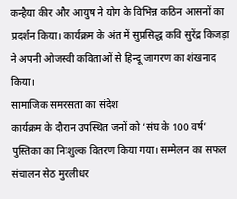कन्हैया कीर और आयुष ने योग के विभिन्न कठिन आसनों का प्रदर्शन किया। कार्यक्रम के अंत में सुप्रसिद्ध कवि सुरेंद्र किजड़ा ने अपनी ओजस्वी कविताओं से हिन्दू जागरण का शंखनाद किया।
सामाजिक समरसता का संदेश
कार्यक्रम के दौरान उपस्थित जनों को ‘संघ के 100 वर्ष’ पुस्तिका का निःशुल्क वितरण किया गया। सम्मेलन का सफल संचालन सेठ मुरलीधर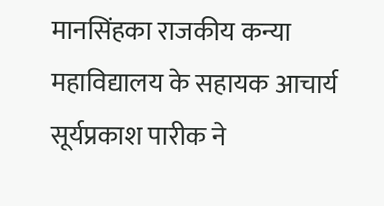मानसिंहका राजकीय कन्या महाविद्यालय के सहायक आचार्य सूर्यप्रकाश पारीक ने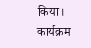किया। कार्यक्रम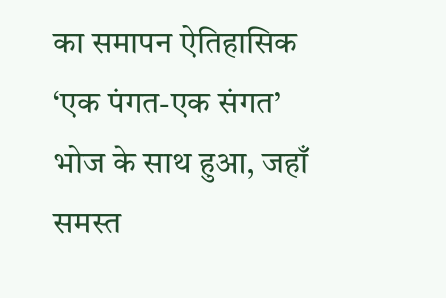का समापन ऐतिहासिक ‘एक पंगत-एक संगत’ भोज के साथ हुआ, जहाँ समस्त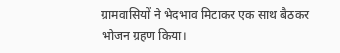ग्रामवासियों ने भेदभाव मिटाकर एक साथ बैठकर भोजन ग्रहण किया।